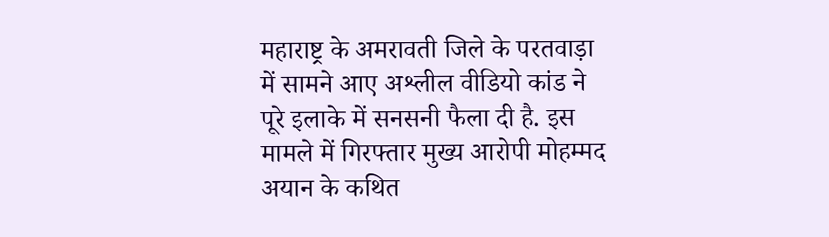महाराष्ट्र के अमरावती जिले के परतवाड़ा में सामने आए अश्लील वीडियो कांड ने पूरे इलाके में सनसनी फैला दी है. इस मामले में गिरफ्तार मुख्य आरोपी मोहम्मद अयान के कथित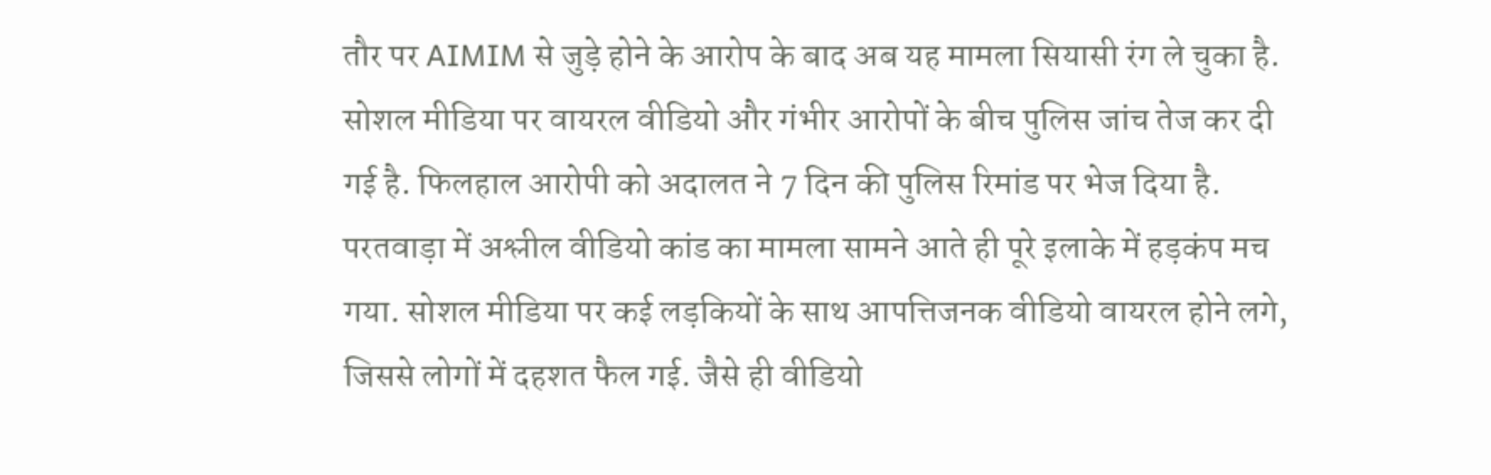तौर पर AIMIM से जुड़े होने के आरोप के बाद अब यह मामला सियासी रंग ले चुका है. सोशल मीडिया पर वायरल वीडियो और गंभीर आरोपों के बीच पुलिस जांच तेज कर दी गई है. फिलहाल आरोपी को अदालत ने 7 दिन की पुलिस रिमांड पर भेज दिया है.
परतवाड़ा में अश्लील वीडियो कांड का मामला सामने आते ही पूरे इलाके में हड़कंप मच गया. सोशल मीडिया पर कई लड़कियों के साथ आपत्तिजनक वीडियो वायरल होने लगे, जिससे लोगों में दहशत फैल गई. जैसे ही वीडियो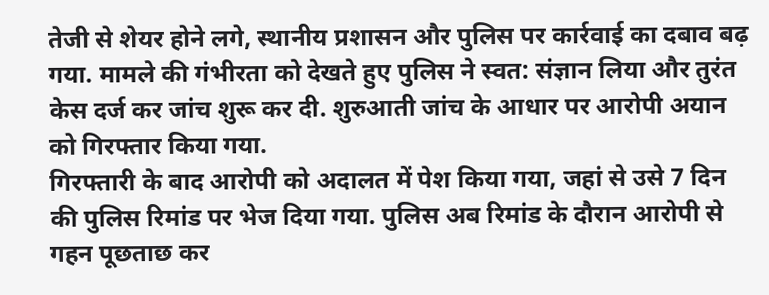तेजी से शेयर होने लगे, स्थानीय प्रशासन और पुलिस पर कार्रवाई का दबाव बढ़ गया. मामले की गंभीरता को देखते हुए पुलिस ने स्वत: संज्ञान लिया और तुरंत केस दर्ज कर जांच शुरू कर दी. शुरुआती जांच के आधार पर आरोपी अयान को गिरफ्तार किया गया.
गिरफ्तारी के बाद आरोपी को अदालत में पेश किया गया, जहां से उसे 7 दिन की पुलिस रिमांड पर भेज दिया गया. पुलिस अब रिमांड के दौरान आरोपी से गहन पूछताछ कर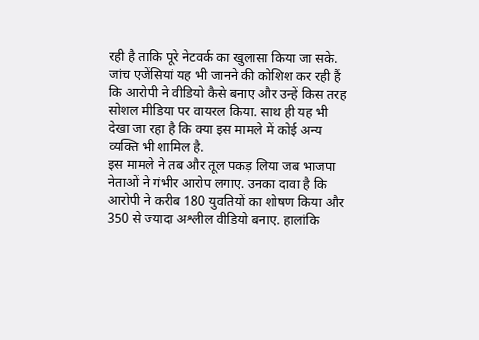रही है ताकि पूरे नेटवर्क का खुलासा किया जा सके. जांच एजेंसियां यह भी जानने की कोशिश कर रही हैं कि आरोपी ने वीडियो कैसे बनाए और उन्हें किस तरह सोशल मीडिया पर वायरल किया. साथ ही यह भी देखा जा रहा है कि क्या इस मामले में कोई अन्य व्यक्ति भी शामिल है.
इस मामले ने तब और तूल पकड़ लिया जब भाजपा नेताओं ने गंभीर आरोप लगाए. उनका दावा है कि आरोपी ने करीब 180 युवतियों का शोषण किया और 350 से ज्यादा अश्लील वीडियो बनाए. हालांकि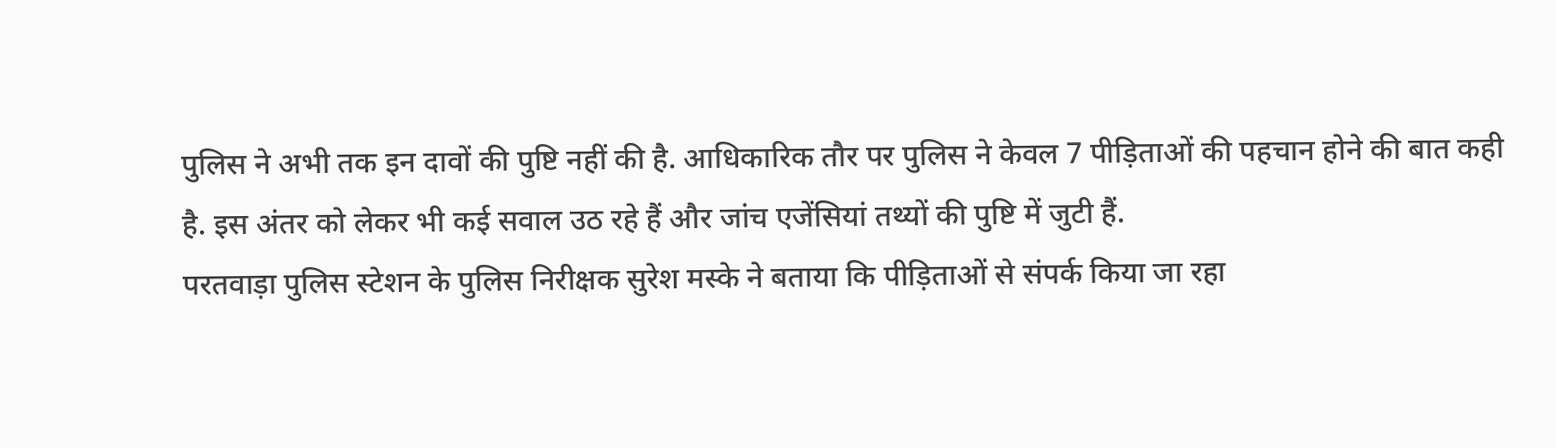पुलिस ने अभी तक इन दावों की पुष्टि नहीं की है. आधिकारिक तौर पर पुलिस ने केवल 7 पीड़िताओं की पहचान होने की बात कही है. इस अंतर को लेकर भी कई सवाल उठ रहे हैं और जांच एजेंसियां तथ्यों की पुष्टि में जुटी हैं.
परतवाड़ा पुलिस स्टेशन के पुलिस निरीक्षक सुरेश मस्के ने बताया कि पीड़िताओं से संपर्क किया जा रहा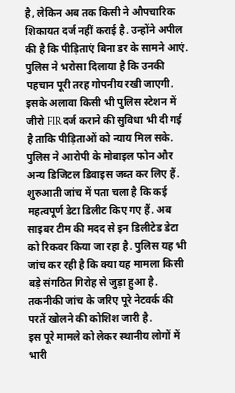है, लेकिन अब तक किसी ने औपचारिक शिकायत दर्ज नहीं कराई है. उन्होंने अपील की है कि पीड़िताएं बिना डर के सामने आएं. पुलिस ने भरोसा दिलाया है कि उनकी पहचान पूरी तरह गोपनीय रखी जाएगी. इसके अलावा किसी भी पुलिस स्टेशन में जीरो FIR दर्ज कराने की सुविधा भी दी गई है ताकि पीड़िताओं को न्याय मिल सके.
पुलिस ने आरोपी के मोबाइल फोन और अन्य डिजिटल डिवाइस जब्त कर लिए हैं. शुरुआती जांच में पता चला है कि कई महत्वपूर्ण डेटा डिलीट किए गए हैं. अब साइबर टीम की मदद से इन डिलीटेड डेटा को रिकवर किया जा रहा है. पुलिस यह भी जांच कर रही है कि क्या यह मामला किसी बड़े संगठित गिरोह से जुड़ा हुआ है. तकनीकी जांच के जरिए पूरे नेटवर्क की परतें खोलने की कोशिश जारी है.
इस पूरे मामले को लेकर स्थानीय लोगों में भारी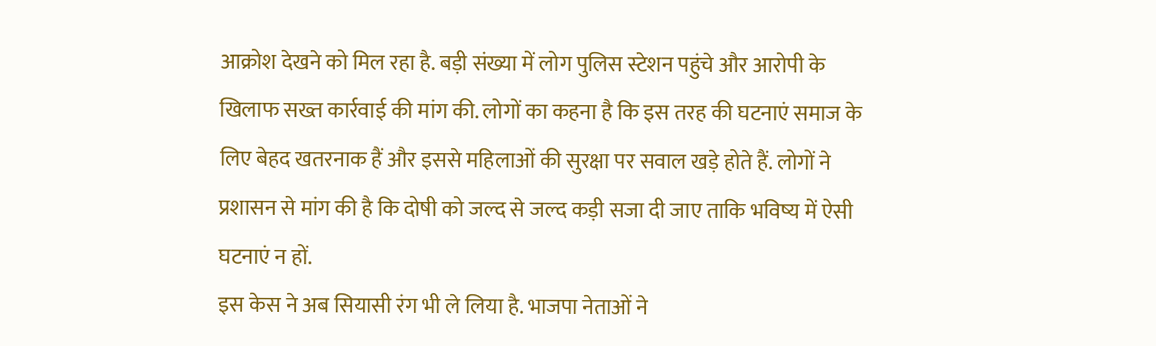आक्रोश देखने को मिल रहा है. बड़ी संख्या में लोग पुलिस स्टेशन पहुंचे और आरोपी के खिलाफ सख्त कार्रवाई की मांग की. लोगों का कहना है कि इस तरह की घटनाएं समाज के लिए बेहद खतरनाक हैं और इससे महिलाओं की सुरक्षा पर सवाल खड़े होते हैं. लोगों ने प्रशासन से मांग की है कि दोषी को जल्द से जल्द कड़ी सजा दी जाए ताकि भविष्य में ऐसी घटनाएं न हों.
इस केस ने अब सियासी रंग भी ले लिया है. भाजपा नेताओं ने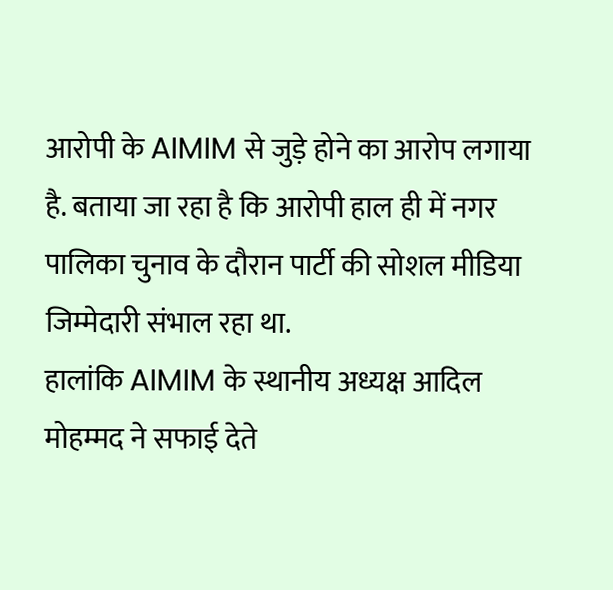आरोपी के AIMIM से जुड़े होने का आरोप लगाया है. बताया जा रहा है कि आरोपी हाल ही में नगर पालिका चुनाव के दौरान पार्टी की सोशल मीडिया जिम्मेदारी संभाल रहा था.
हालांकि AIMIM के स्थानीय अध्यक्ष आदिल मोहम्मद ने सफाई देते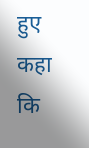हुए कहा कि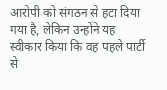आरोपी को संगठन से हटा दिया गया है, लेकिन उन्होंने यह स्वीकार किया कि वह पहले पार्टी से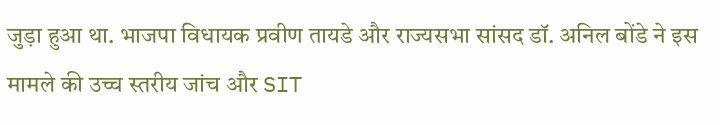जुड़ा हुआ था. भाजपा विधायक प्रवीण तायडे और राज्यसभा सांसद डॉ. अनिल बोंडे ने इस मामले की उच्च स्तरीय जांच और SIT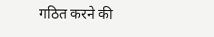गठित करने की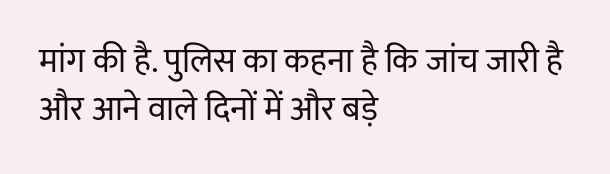मांग की है. पुलिस का कहना है कि जांच जारी है और आने वाले दिनों में और बड़े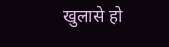खुलासे हो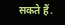सकते हैं.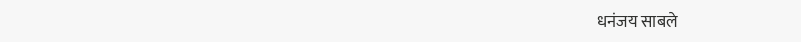धनंजय साबले